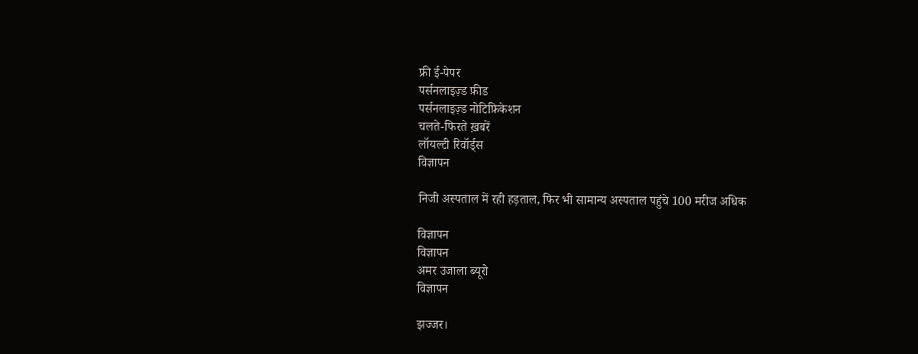फ्री ई-पेपर
पर्सनलाइज़्ड फ़ीड
पर्सनलाइज़्ड नोटिफ़िकेशन
चलते-फिरते ख़बरें
लॉयल्टी रिवॉर्ड्स
विज्ञापन

निजी अस्पताल में रही हड़ताल, फिर भी सामान्य अस्पताल पहुंचे 100 मरीज अधिक

विज्ञापन
विज्ञापन
अमर उजाला ब्यूरो
विज्ञापन

झज्जर।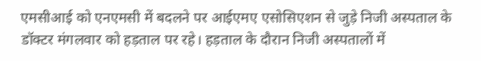एमसीआई को एनएमसी में बदलने पर आईएमए एसोसिएशन से जुड़े निजी अस्पताल के डॉक्टर मंगलवार को हड़ताल पर रहे। हड़ताल के दौरान निजी अस्पतालों में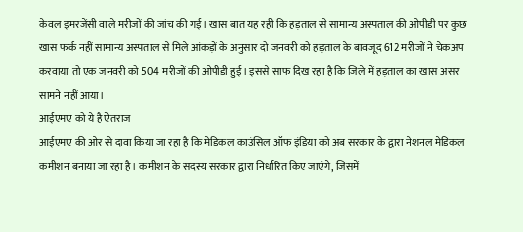केवल इमरजेंसी वाले मरीजों की जांच की गई। खास बात यह रही कि हड़ताल से सामान्य अस्पताल की ओपीडी पर कुछ खास फर्क नहीं सामान्य अस्पताल से मिले आंकड़ों के अनुसार दो जनवरी को हड़ताल के बावजूद 612 मरीजों ने चेकअप करवाया तो एक जनवरी को 504 मरीजों की ओपीडी हुई। इससे साफ दिख रहा है कि जिले में हड़ताल का खास असर सामने नहीं आया।
आईएमए को ये है ऐतराज
आईएमए की ओर से दावा किया जा रहा है कि मेडिकल काउंसिल ऑफ इंडिया को अब सरकार के द्वारा नेशनल मेडिकल कमीशन बनाया जा रहा है। कमीशन के सदस्य सरकार द्वारा निर्धारित किए जाएंगे, जिसमें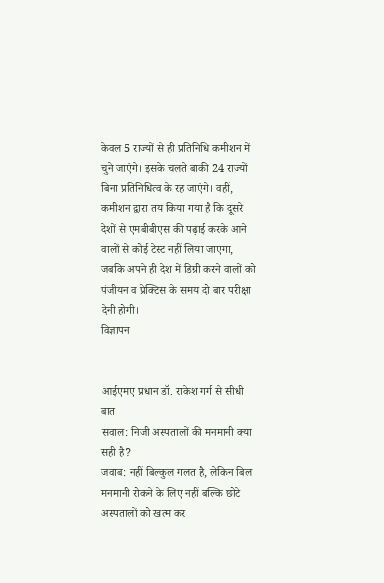केवल 5 राज्यों से ही प्रतिनिधि कमीशन में चुने जाएंगे। इसके चलते बाकी 24 राज्यों बिना प्रतिनिधित्व के रह जाएंगे। वहीं, कमीशन द्वारा तय किया गया है कि दूसरे देशों से एमबीबीएस की पढ़ाई करके आने वालों से कोई टेस्ट नहीं लिया जाएगा, जबकि अपने ही देश में डिग्री करने वालों को पंजीयन व प्रेक्टिस के समय दो बार परीक्षा देनी होगी।
विज्ञापन


आईएमए प्रधान डॉ. राकेश गर्ग से सीधी बात
सवाल: निजी अस्पतालों की मनमानी क्या सही है?
जवाब: नहीं बिल्कुल गलत है, लेकिन बिल मनमानी रोकने के लिए नहीं बल्कि छोटे अस्पतालों को खत्म कर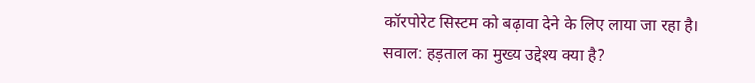कॉरपोरेट सिस्टम को बढ़ावा देने के लिए लाया जा रहा है।
सवाल: हड़ताल का मुख्य उद्देश्य क्या है?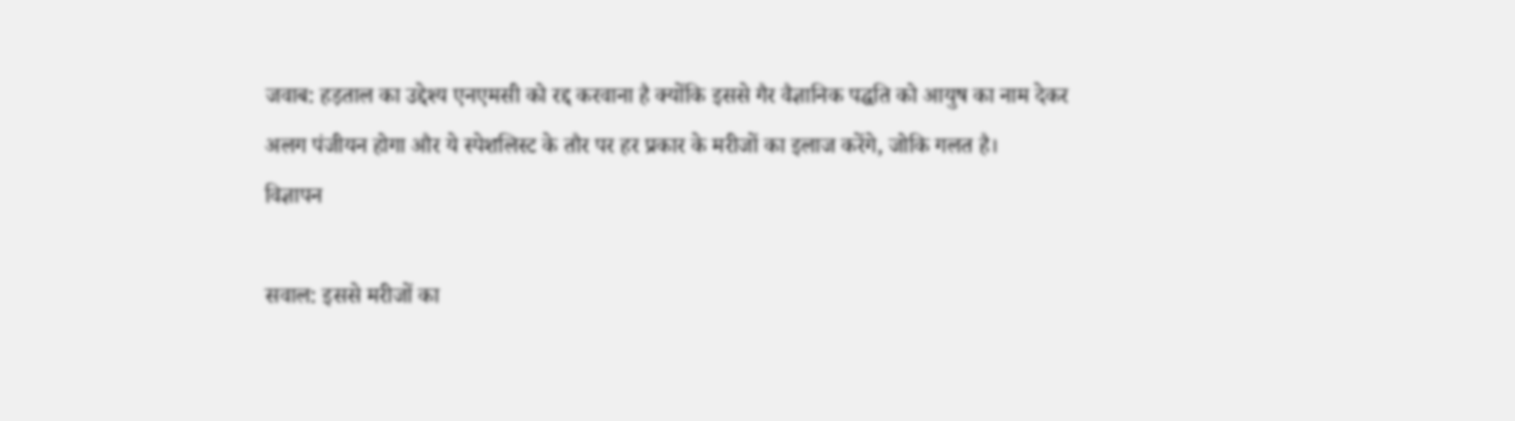जवाब: हड़ताल का उद्देश्य एनएमसी को रद्द करवाना है क्योंकि इससे गैर वैज्ञानिक पद्घति को आयुष का नाम देकर अलग पंजीयन होगा और ये स्पेशलिस्ट के तौर पर हर प्रकार के मरीजों का इलाज करेंगे, जोकि गलत है।
विज्ञापन

सवाल: इससे मरीजों का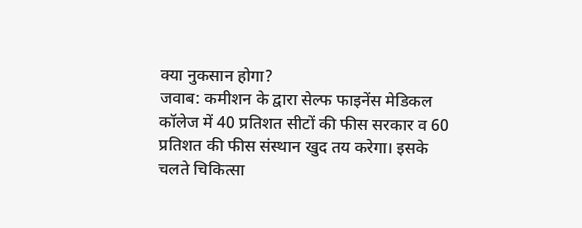क्या नुकसान होगा?
जवाब: कमीशन के द्वारा सेल्फ फाइनेंस मेडिकल कॉलेज में 40 प्रतिशत सीटों की फीस सरकार व 60 प्रतिशत की फीस संस्थान खुद तय करेगा। इसके चलते चिकित्सा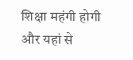शिक्षा महंगी होगी और यहां से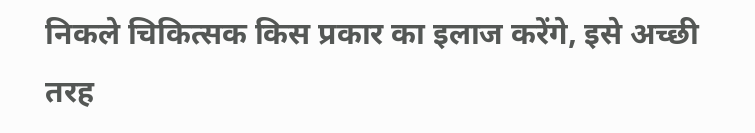निकले चिकित्सक किस प्रकार का इलाज करेंगे, इसे अच्छी तरह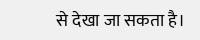से देखा जा सकता है।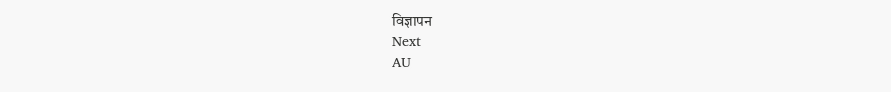विज्ञापन
Next
AU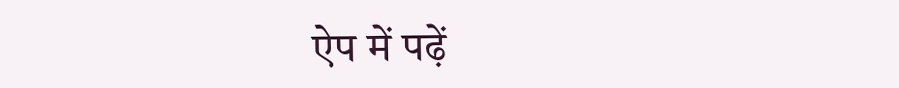ऐप में पढ़ें